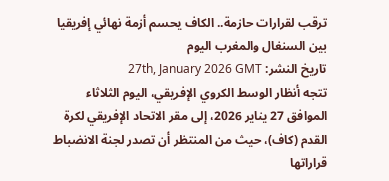ترقب لقرارات حازمة.. الكاف يحسم أزمة نهائي إفريقيا بين السنغال والمغرب اليوم
تاريخ النشر: 27th, January 2026 GMT
تتجه أنظار الوسط الكروي الإفريقي، اليوم الثلاثاء الموافق 27 يناير 2026، إلى مقر الاتحاد الإفريقي لكرة القدم (كاف)، حيث من المنتظر أن تصدر لجنة الانضباط قراراتها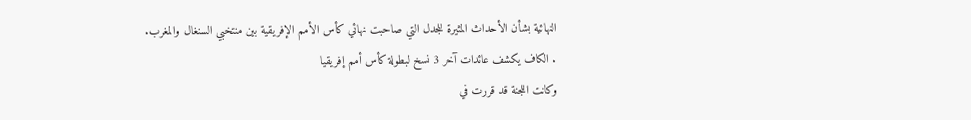النهائية بشأن الأحداث المثيرة للجدل التي صاحبت نهائي كأس الأمم الإفريقية بين منتخبي السنغال والمغرب.
. الكاف يكشف عائدات آخر 3 نسخ لبطولة كأس أمم إفريقيا
وكانت اللجنة قد قررت في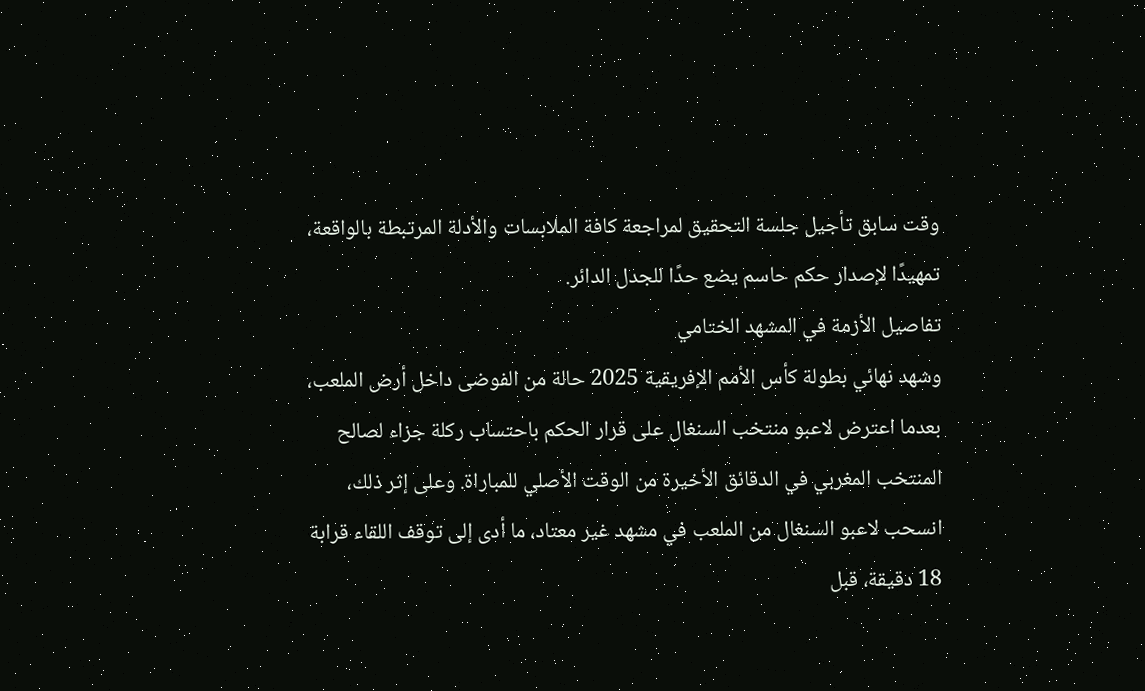وقت سابق تأجيل جلسة التحقيق لمراجعة كافة الملابسات والأدلة المرتبطة بالواقعة، تمهيدًا لإصدار حكم حاسم يضع حدًا للجدل الدائر.
تفاصيل الأزمة في المشهد الختامي
وشهد نهائي بطولة كأس الأمم الإفريقية 2025 حالة من الفوضى داخل أرض الملعب، بعدما اعترض لاعبو منتخب السنغال على قرار الحكم باحتساب ركلة جزاء لصالح المنتخب المغربي في الدقائق الأخيرة من الوقت الأصلي للمباراة. وعلى إثر ذلك، انسحب لاعبو السنغال من الملعب في مشهد غير معتاد، ما أدى إلى توقف اللقاء قرابة 18 دقيقة، قبل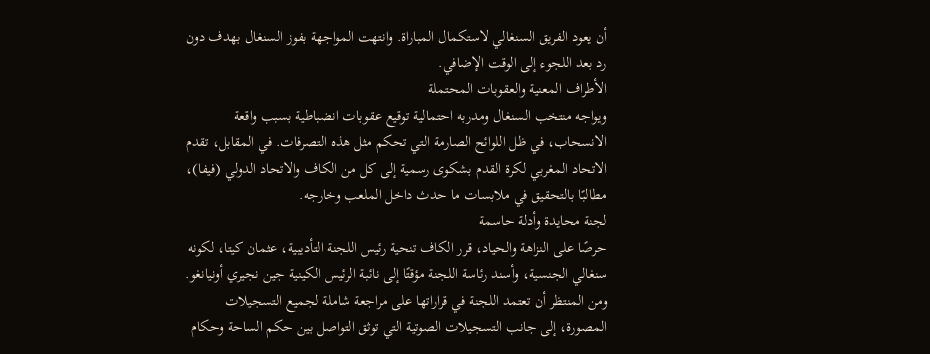أن يعود الفريق السنغالي لاستكمال المباراة. وانتهت المواجهة بفوز السنغال بهدف دون رد بعد اللجوء إلى الوقت الإضافي.
الأطراف المعنية والعقوبات المحتملة
ويواجه منتخب السنغال ومدربه احتمالية توقيع عقوبات انضباطية بسبب واقعة الانسحاب، في ظل اللوائح الصارمة التي تحكم مثل هذه التصرفات. في المقابل، تقدم الاتحاد المغربي لكرة القدم بشكوى رسمية إلى كل من الكاف والاتحاد الدولي (فيفا)، مطالبًا بالتحقيق في ملابسات ما حدث داخل الملعب وخارجه.
لجنة محايدة وأدلة حاسمة
حرصًا على النزاهة والحياد، قرر الكاف تنحية رئيس اللجنة التأديبية، عثمان كيتا، لكونه سنغالي الجنسية، وأسند رئاسة اللجنة مؤقتًا إلى نائبة الرئيس الكينية جين نجيري أونيانغو. ومن المنتظر أن تعتمد اللجنة في قراراتها على مراجعة شاملة لجميع التسجيلات المصورة، إلى جانب التسجيلات الصوتية التي توثق التواصل بين حكم الساحة وحكام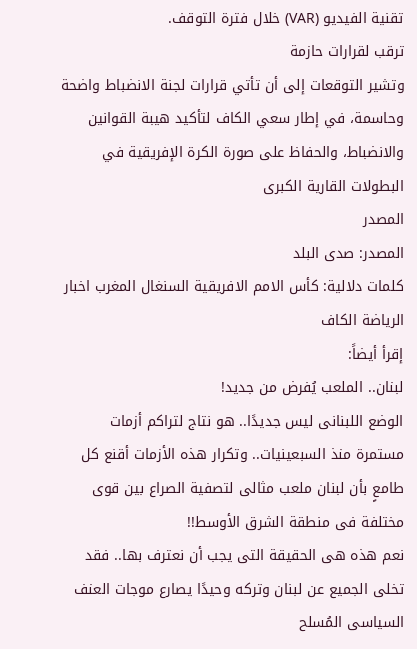تقنية الفيديو (VAR) خلال فترة التوقف.
ترقب لقرارات حازمة
وتشير التوقعات إلى أن تأتي قرارات لجنة الانضباط واضحة وحاسمة، في إطار سعي الكاف لتأكيد هيبة القوانين والانضباط، والحفاظ على صورة الكرة الإفريقية في البطولات القارية الكبرى
المصدر
المصدر: صدى البلد
كلمات دلالية: كأس الامم الافريقية السنغال المغرب اخبار الرياضة الكاف
إقرأ أيضاً:
لبنان.. الملعب يُفرض من جديد!
الوضع اللبنانى ليس جديدًا.. هو نتاج لتراكم أزمات مستمرة منذ السبعينيات.. وتكرار هذه الأزمات أقنع كل طامعٍ بأن لبنان ملعب مثالى لتصفية الصراع بين قوى مختلفة فى منطقة الشرق الأوسط!!
نعم هذه هى الحقيقة التى يجب أن نعترف بها.. فقد تخلى الجميع عن لبنان وتركه وحيدًا يصارع موجات العنف السياسى المُسلح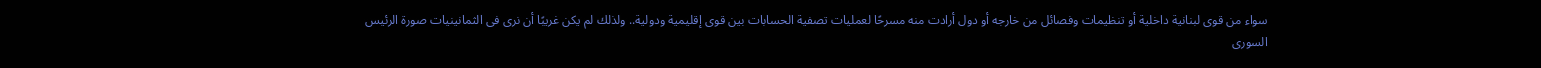سواء من قوى لبنانية داخلية أو تنظيمات وفصائل من خارجه أو دول أرادت منه مسرحًا لعمليات تصفية الحسابات بين قوى إقليمية ودولية.. ولذلك لم يكن غريبًا أن نرى فى الثمانينيات صورة الرئيس السورى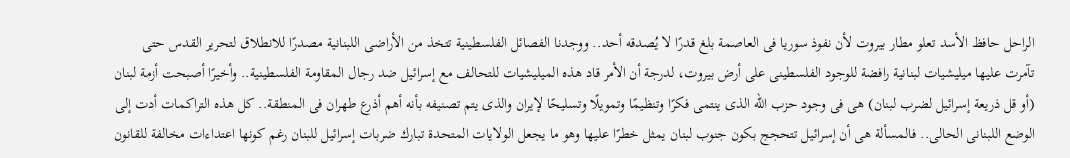الراحل حافظ الأسد تعلو مطار بيروت لأن نفوذ سوريا فى العاصمة بلغ قدرًا لا يُصدقه أحد.. ووجدنا الفصائل الفلسطينية تتخذ من الأراضى اللبنانية مصدرًا للانطلاق لتحرير القدس حتى تآمرت عليها ميليشيات لبنانية رافضة للوجود الفلسطينى على أرض بيروت، لدرجة أن الأمر قاد هذه الميليشيات للتحالف مع إسرائيل ضد رجال المقاومة الفلسطينية.. وأخيرًا أصبحت أزمة لبنان (أو قل ذريعة إسرائيل لضرب لبنان) هى فى وجود حزب الله الذى ينتمى فكرًا وتنظيمًا وتمويلًا وتسليحًا لإيران والذى يتم تصنيفه بأنه أهم أذرع طهران فى المنطقة.. كل هذه التراكمات أدت إلى الوضع اللبنانى الحالى.. فالمسألة هى أن إسرائيل تتحجج بكون جنوب لبنان يمثل خطرًا عليها وهو ما يجعل الولايات المتحدة تبارك ضربات إسرائيل للبنان رغم كونها اعتداءات مخالفة للقانون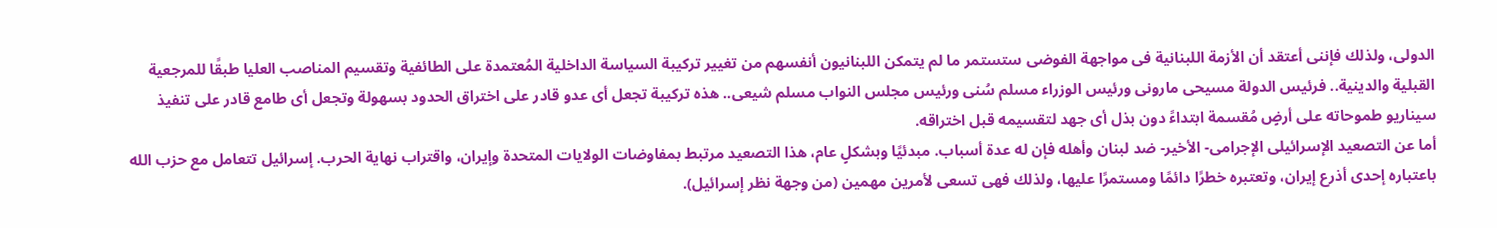الدولى، ولذلك فإننى أعتقد أن الأزمة اللبنانية فى مواجهة الفوضى ستستمر ما لم يتمكن اللبنانيون أنفسهم من تغيير تركيبة السياسة الداخلية المُعتمدة على الطائفية وتقسيم المناصب العليا طبقًا للمرجعية القبلية والدينية.. فرئيس الدولة مسيحى مارونى ورئيس الوزراء مسلم سُنى ورئيس مجلس النواب مسلم شيعى.. هذه تركيبة تجعل أى عدو قادر على اختراق الحدود بسهولة وتجعل أى طامع قادر على تنفيذ سيناريو طموحاته على أرضٍ مُقسمة ابتداءً دون بذل أى جهد لتقسيمه قبل اختراقه.
أما عن التصعيد الإسرائيلى الإجرامى- الأخير- ضد لبنان وأهله فإن له عدة أسباب. مبدئيًا وبشكلٍ عام، هذا التصعيد مرتبط بمفاوضات الولايات المتحدة وإيران، واقتراب نهاية الحرب. إسرائيل تتعامل مع حزب الله باعتباره إحدى أذرع إيران، وتعتبره خطرًا دائمًا ومستمرًا عليها، ولذلك فهى تسعى لأمرين مهمين (من وجهة نظر إسرائيل).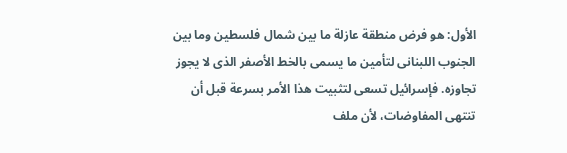الأول: هو فرض منطقة عازلة ما بين شمال فلسطين وما بين الجنوب اللبنانى لتأمين ما يسمى بالخط الأصفر الذى لا يجوز تجاوزه. فإسرائيل تسعى لتثبيت هذا الأمر بسرعة قبل أن تنتهى المفاوضات، لأن ملف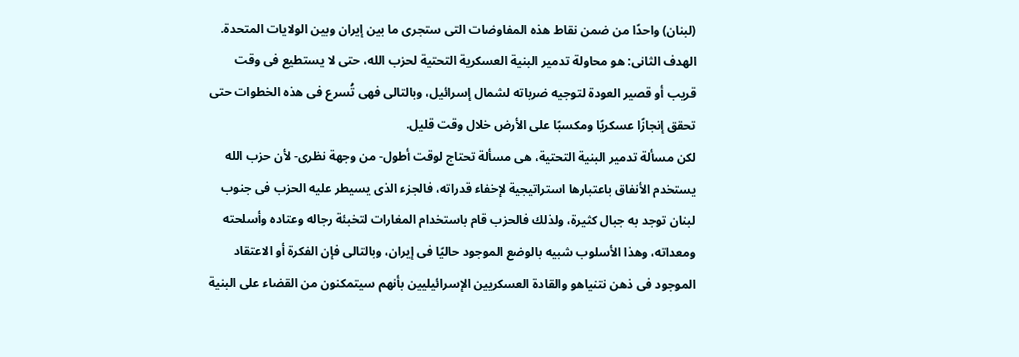(لبنان) واحدًا من ضمن نقاط هذه المفاوضات التى ستجرى ما بين إيران وبين الولايات المتحدة.
الهدف الثانى: هو محاولة تدمير البنية العسكرية التحتية لحزب الله، حتى لا يستطيع فى وقت قريب أو قصير العودة لتوجيه ضرباته لشمال إسرائيل، وبالتالى فهى تُسرع فى هذه الخطوات حتى تحقق إنجازًا عسكريًا ومكسبًا على الأرض خلال وقت قليل.
لكن مسألة تدمير البنية التحتية، هى مسألة تحتاج لوقت أطول- من وجهة نظرى- لأن حزب الله يستخدم الأنفاق باعتبارها استراتيجية لإخفاء قدراته، فالجزء الذى يسيطر عليه الحزب فى جنوب لبنان توجد به جبال كثيرة، ولذلك فالحزب قام باستخدام المغارات لتخبئة رجاله وعتاده وأسلحته ومعداته، وهذا الأسلوب شبيه بالوضع الموجود حاليًا فى إيران، وبالتالى فإن الفكرة أو الاعتقاد الموجود فى ذهن نتنياهو والقادة العسكريين الإسرائيليين بأنهم سيتمكنون من القضاء على البنية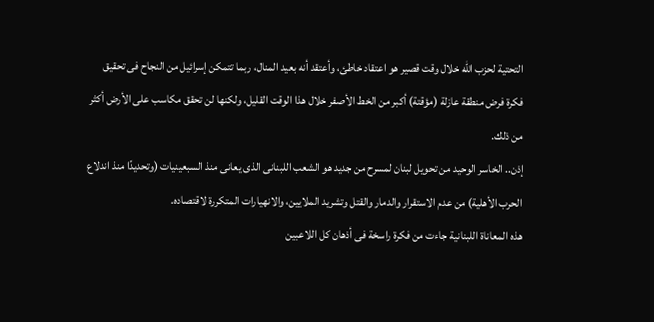التحتية لحزب الله خلال وقت قصير هو اعتقاد خاطئ، وأعتقد أنه بعيد المنال، ربما تتمكن إسرائيل من النجاح فى تحقيق فكرة فرض منطقة عازلة (مؤقتة) أكبر من الخط الأصفر خلال هذا الوقت القليل، ولكنها لن تحقق مكاسب على الأرض أكثر من ذلك.
إذن.. الخاسر الوحيد من تحويل لبنان لمسرح من جديد هو الشعب اللبنانى الذى يعانى منذ السبعينيات (وتحديدًا منذ اندلاع الحرب الأهلية) من عدم الاستقرار والدمار والقتل وتشريد الملايين، والانهيارات المتكررة لاقتصاده.
هذه المعاناة اللبنانية جاءت من فكرة راسخة فى أذهان كل اللاعبين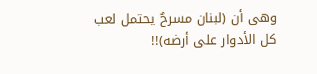وهى أن (لبنان مسرحٌ يحتمل لعب كل الأدوار على أرضه)!!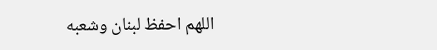اللهم احفظ لبنان وشعبه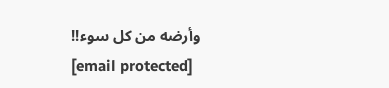وأرضه من كل سوء!!
[email protected]